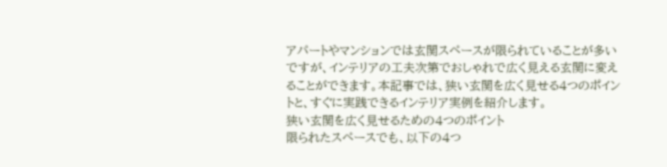アパートやマンションでは玄関スペースが限られていることが多いですが、インテリアの工夫次第でおしゃれで広く見える玄関に変えることができます。本記事では、狭い玄関を広く見せる4つのポイントと、すぐに実践できるインテリア実例を紹介します。
狭い玄関を広く見せるための4つのポイント
限られたスペースでも、以下の4つ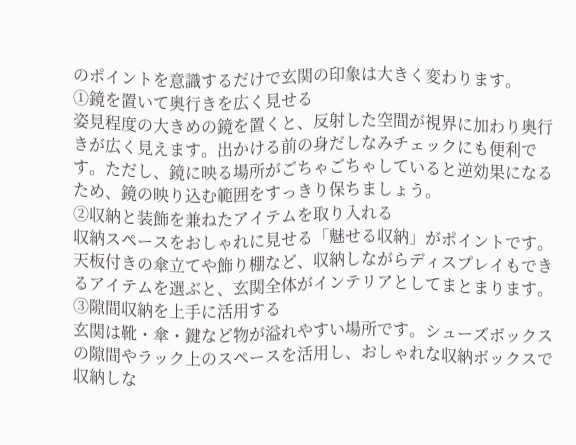のポイントを意識するだけで玄関の印象は大きく変わります。
①鏡を置いて奥行きを広く見せる
姿見程度の大きめの鏡を置くと、反射した空間が視界に加わり奥行きが広く見えます。出かける前の身だしなみチェックにも便利です。ただし、鏡に映る場所がごちゃごちゃしていると逆効果になるため、鏡の映り込む範囲をすっきり保ちましょう。
②収納と装飾を兼ねたアイテムを取り入れる
収納スペースをおしゃれに見せる「魅せる収納」がポイントです。天板付きの傘立てや飾り棚など、収納しながらディスプレイもできるアイテムを選ぶと、玄関全体がインテリアとしてまとまります。
③隙間収納を上手に活用する
玄関は靴・傘・鍵など物が溢れやすい場所です。シューズボックスの隙間やラック上のスペースを活用し、おしゃれな収納ボックスで収納しな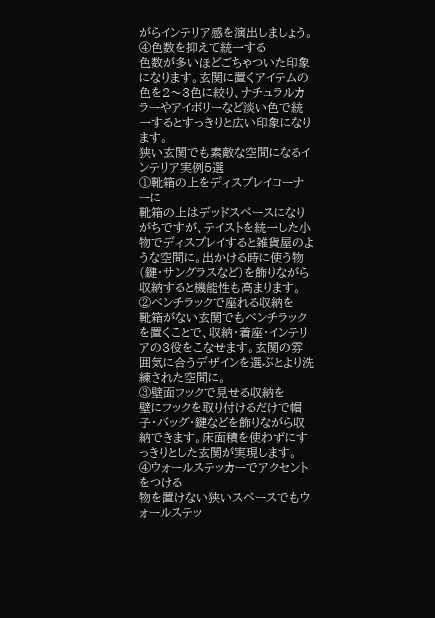がらインテリア感を演出しましょう。
④色数を抑えて統一する
色数が多いほどごちゃついた印象になります。玄関に置くアイテムの色を2〜3色に絞り、ナチュラルカラーやアイボリーなど淡い色で統一するとすっきりと広い印象になります。
狭い玄関でも素敵な空間になるインテリア実例5選
①靴箱の上をディスプレイコーナーに
靴箱の上はデッドスペースになりがちですが、テイストを統一した小物でディスプレイすると雑貨屋のような空間に。出かける時に使う物(鍵・サングラスなど)を飾りながら収納すると機能性も高まります。
②ベンチラックで座れる収納を
靴箱がない玄関でもベンチラックを置くことで、収納・着座・インテリアの3役をこなせます。玄関の雰囲気に合うデザインを選ぶとより洗練された空間に。
③壁面フックで見せる収納を
壁にフックを取り付けるだけで帽子・バッグ・鍵などを飾りながら収納できます。床面積を使わずにすっきりとした玄関が実現します。
④ウォールステッカーでアクセントをつける
物を置けない狭いスペースでもウォールステッ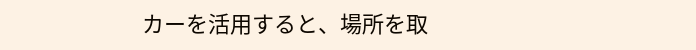カーを活用すると、場所を取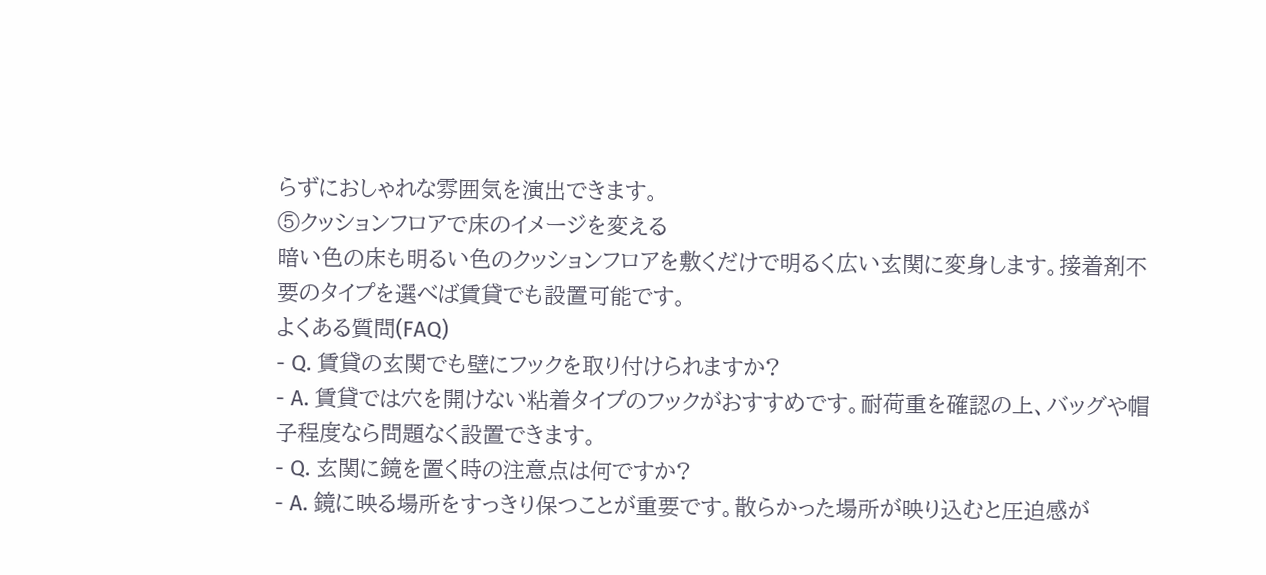らずにおしゃれな雰囲気を演出できます。
⑤クッションフロアで床のイメージを変える
暗い色の床も明るい色のクッションフロアを敷くだけで明るく広い玄関に変身します。接着剤不要のタイプを選べば賃貸でも設置可能です。
よくある質問(FAQ)
- Q. 賃貸の玄関でも壁にフックを取り付けられますか?
- A. 賃貸では穴を開けない粘着タイプのフックがおすすめです。耐荷重を確認の上、バッグや帽子程度なら問題なく設置できます。
- Q. 玄関に鏡を置く時の注意点は何ですか?
- A. 鏡に映る場所をすっきり保つことが重要です。散らかった場所が映り込むと圧迫感が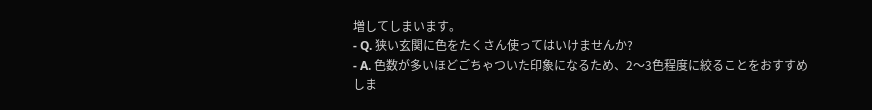増してしまいます。
- Q. 狭い玄関に色をたくさん使ってはいけませんか?
- A. 色数が多いほどごちゃついた印象になるため、2〜3色程度に絞ることをおすすめしま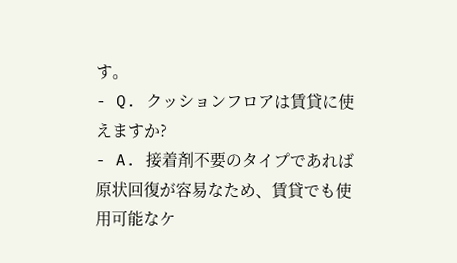す。
- Q. クッションフロアは賃貸に使えますか?
- A. 接着剤不要のタイプであれば原状回復が容易なため、賃貸でも使用可能なケ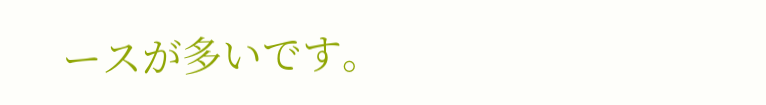ースが多いです。